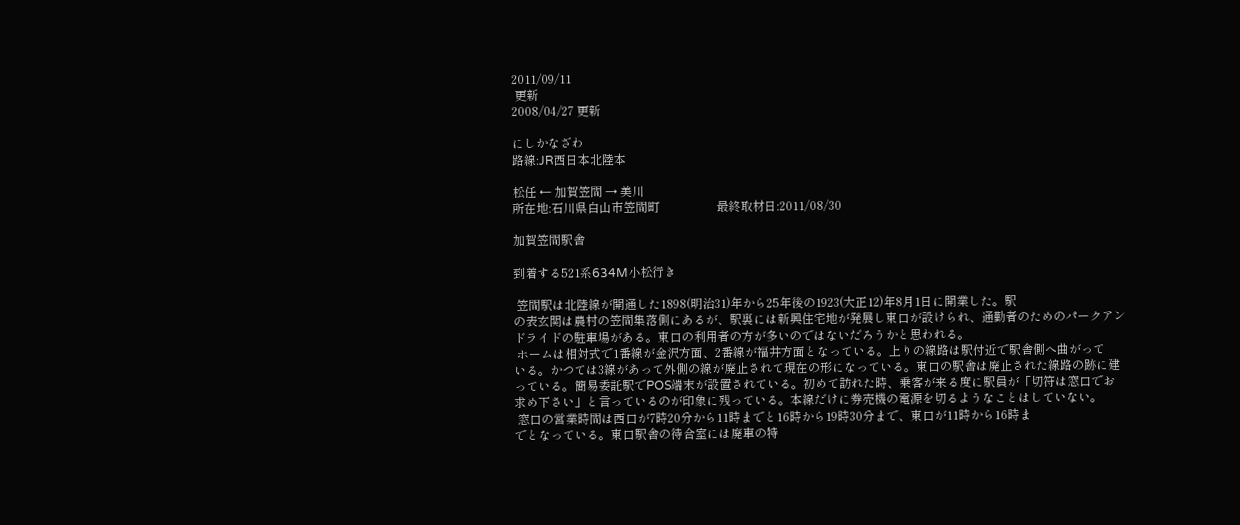2011/09/11
 更新
2008/04/27 更新

にしかなざわ
路線:JR西日本北陸本

松任 ← 加賀笠間 → 美川
所在地:石川県白山市笠間町                   最終取材日:2011/08/30

加賀笠間駅舎

到着する521系634M小松行き

 笠間駅は北陸線が開通した1898(明治31)年から25年後の1923(大正12)年8月1日に開業した。駅
の表玄関は農村の笠間集落側にあるが、駅裏には新興住宅地が発展し東口が設けられ、通勤者のためのパークアン
ドライドの駐車場がある。東口の利用者の方が多いのではないだろうかと思われる。
 ホームは相対式で1番線が金沢方面、2番線が福井方面となっている。上りの線路は駅付近で駅舎側へ曲がって
いる。かつては3線があって外側の線が廃止されて現在の形になっている。東口の駅舎は廃止された線路の跡に建
っている。簡易委託駅でPOS端末が設置されている。初めて訪れた時、乗客が来る度に駅員が「切符は窓口でお
求め下さい」と言っているのが印象に残っている。本線だけに券売機の電源を切るようなことはしていない。
 窓口の営業時間は西口が7時20分から11時までと16時から19時30分まで、東口が11時から16時ま
でとなっている。東口駅舎の待合室には廃車の特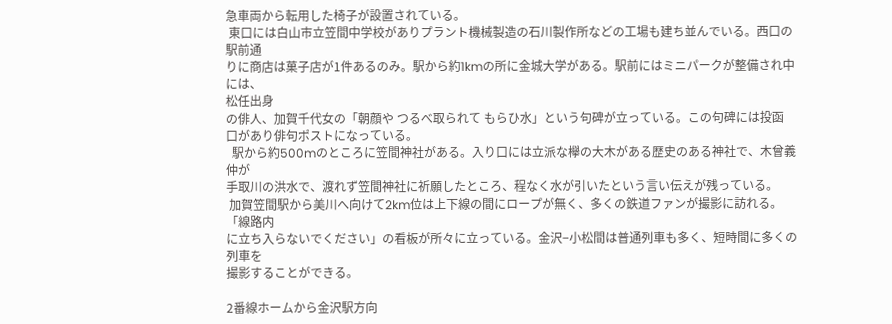急車両から転用した椅子が設置されている。
 東口には白山市立笠間中学校がありプラント機械製造の石川製作所などの工場も建ち並んでいる。西口の駅前通
りに商店は菓子店が1件あるのみ。駅から約1kmの所に金城大学がある。駅前にはミニパークが整備され中には、
松任出身
の俳人、加賀千代女の「朝顔や つるべ取られて もらひ水」という句碑が立っている。この句碑には投函
口があり俳句ポストになっている。
  駅から約500mのところに笠間神社がある。入り口には立派な欅の大木がある歴史のある神社で、木曾義仲が
手取川の洪水で、渡れず笠間神社に祈願したところ、程なく水が引いたという言い伝えが残っている。
 加賀笠間駅から美川へ向けて2km位は上下線の間にロープが無く、多くの鉄道ファンが撮影に訪れる。「線路内
に立ち入らないでください」の看板が所々に立っている。金沢−小松間は普通列車も多く、短時間に多くの列車を
撮影することができる。

2番線ホームから金沢駅方向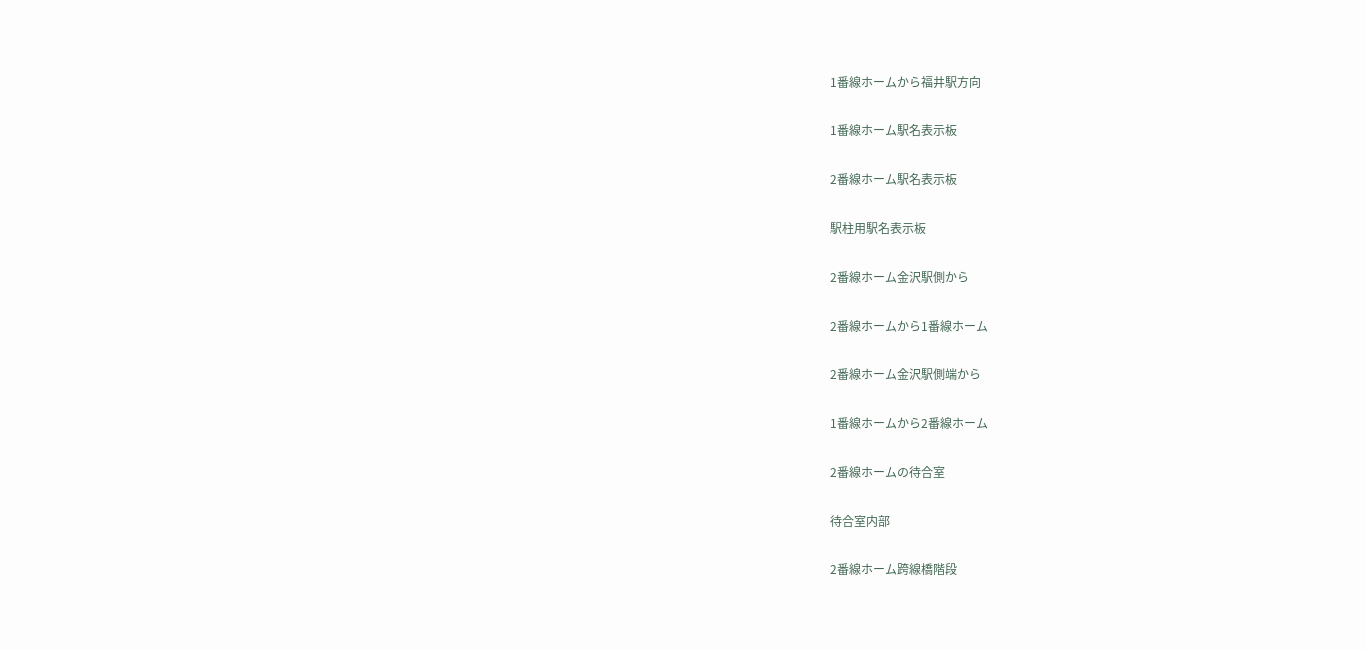1番線ホームから福井駅方向

1番線ホーム駅名表示板

2番線ホーム駅名表示板

駅柱用駅名表示板

2番線ホーム金沢駅側から

2番線ホームから1番線ホーム

2番線ホーム金沢駅側端から

1番線ホームから2番線ホーム

2番線ホームの待合室

待合室内部

2番線ホーム跨線橋階段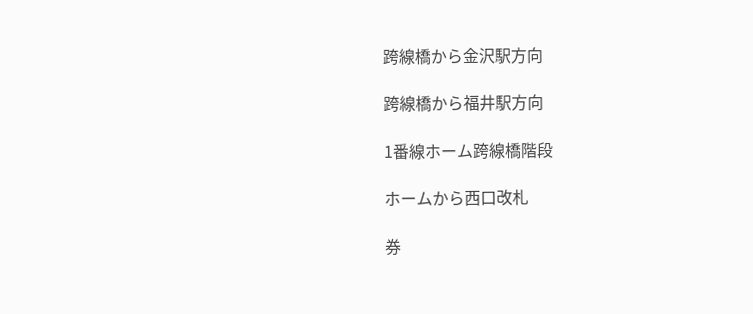跨線橋から金沢駅方向

跨線橋から福井駅方向

1番線ホーム跨線橋階段

ホームから西口改札

券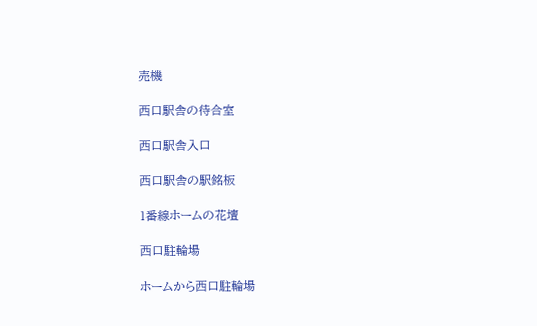売機

西口駅舎の待合室

西口駅舎入口

西口駅舎の駅銘板

1番線ホームの花壇

西口駐輪場

ホームから西口駐輪場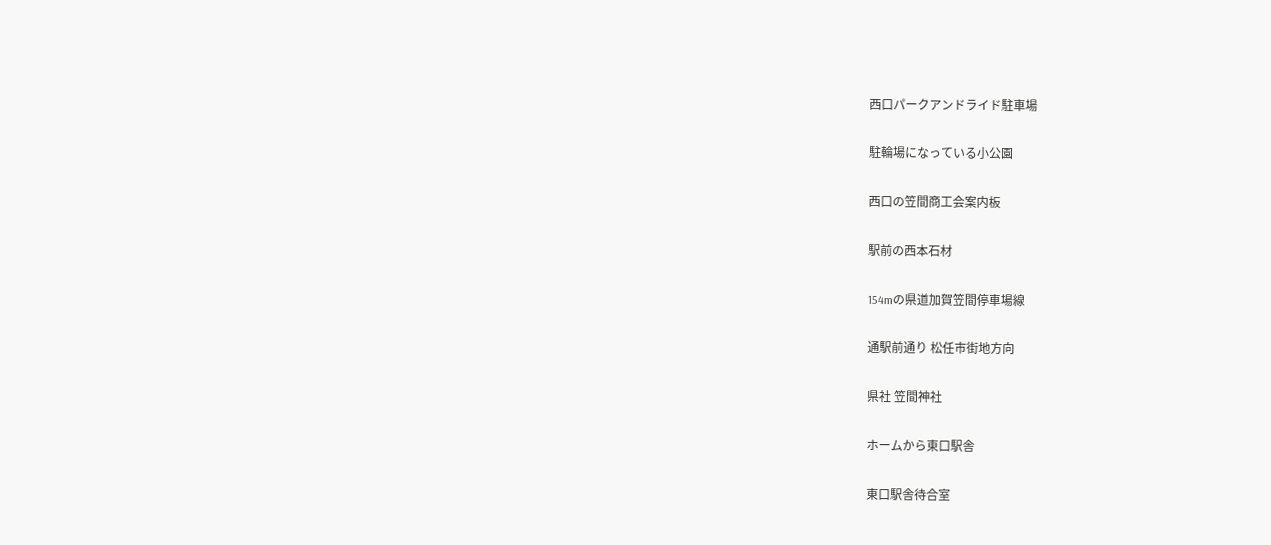西口パークアンドライド駐車場

駐輪場になっている小公園

西口の笠間商工会案内板

駅前の西本石材

154mの県道加賀笠間停車場線

通駅前通り 松任市街地方向

県社 笠間神社

ホームから東口駅舎

東口駅舎待合室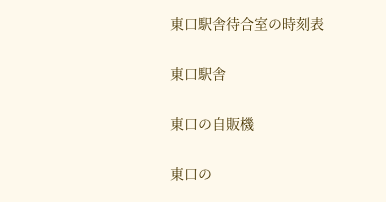東口駅舎待合室の時刻表

東口駅舎

東口の自販機

東口の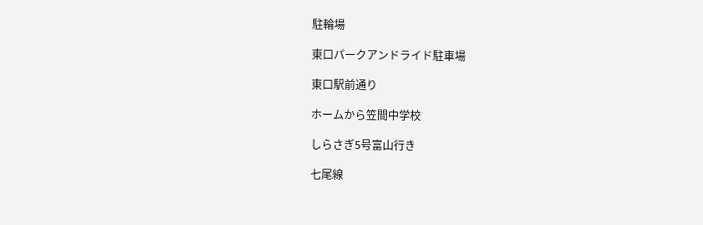駐輪場

東口パークアンドライド駐車場

東口駅前通り

ホームから笠間中学校

しらさぎ5号富山行き

七尾線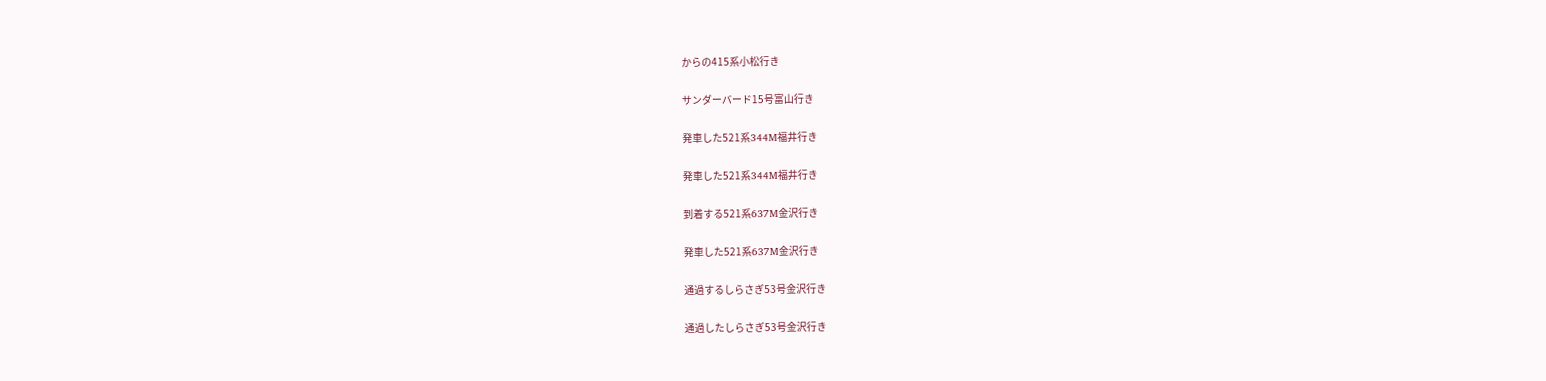からの415系小松行き

サンダーバード15号富山行き

発車した521系344M福井行き

発車した521系344M福井行き

到着する521系637M金沢行き

発車した521系637M金沢行き

通過するしらさぎ53号金沢行き

通過したしらさぎ53号金沢行き